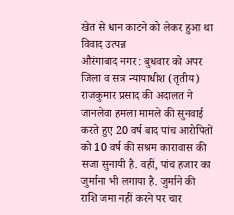खेत से धान काटने को लेकर हुआ था विवाद उत्पन्न
औरंगाबाद नगर : बुधवार को अपर जिला व सत्र न्यायाधीश (तृतीय) राजकुमार प्रसाद की अदालत ने जानलेवा हमला मामले की सुनवाई करते हुए 20 वर्ष बाद पांच आरोपितों को 10 वर्ष की सश्रम कारावास की सजा सुनायी है. वहीं, पांच हजार का जुर्माना भी लगाया है. जुर्माने की राशि जमा नहीं करने पर चार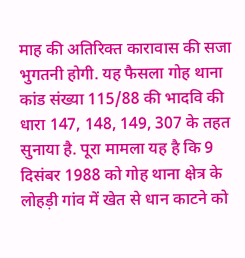माह की अतिरिक्त कारावास की सजा भुगतनी होगी. यह फैसला गोह थाना कांड संख्या 115/88 की भादवि की धारा 147, 148, 149, 307 के तहत सुनाया है. पूरा मामला यह है कि 9 दिसंबर 1988 को गोह थाना क्षेत्र के लोहड़ी गांव में खेत से धान काटने को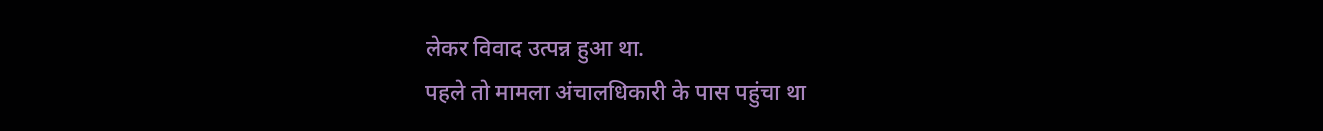लेकर विवाद उत्पन्न हुआ था.
पहले तो मामला अंचालधिकारी के पास पहुंचा था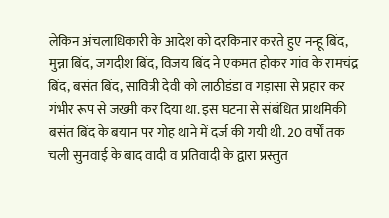लेकिन अंचलाधिकारी के आदेश को दरकिनार करते हुए नन्हू बिंद, मुन्ना बिंद, जगदीश बिंद, विजय बिंद ने एकमत होकर गांव के रामचंद्र बिंद, बसंत बिंद, सावित्री देवी को लाठीडंडा व गड़ासा से प्रहार कर गंभीर रूप से जख्मी कर दिया था. इस घटना से संबंधित प्राथमिकी बसंत बिंद के बयान पर गोह थाने में दर्ज की गयी थी. 20 वर्षों तक चली सुनवाई के बाद वादी व प्रतिवादी के द्वारा प्रस्तुत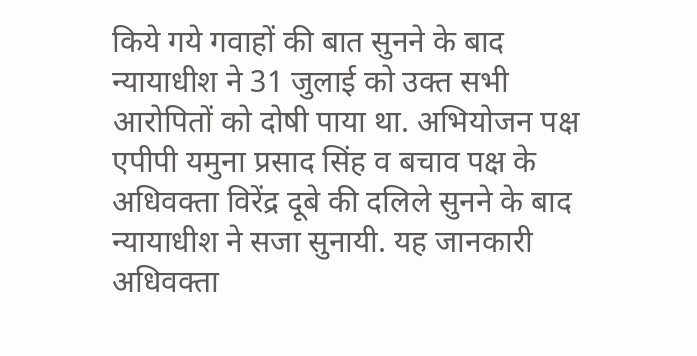किये गये गवाहों की बात सुनने के बाद न्यायाधीश ने 31 जुलाई को उक्त सभी आरोपितों को दोषी पाया था. अभियोजन पक्ष एपीपी यमुना प्रसाद सिंह व बचाव पक्ष के अधिवक्ता विरेंद्र दूबे की दलिले सुनने के बाद न्यायाधीश ने सजा सुनायी. यह जानकारी अधिवक्ता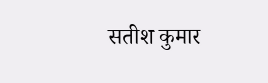सतीश कुमार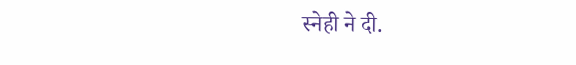स्नेही ने दी.